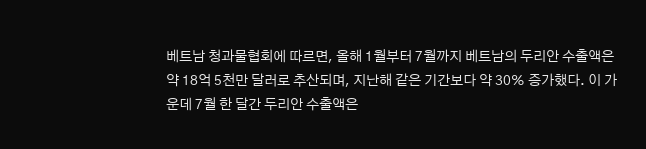베트남 청과물협회에 따르면, 올해 1월부터 7월까지 베트남의 두리안 수출액은 약 18억 5천만 달러로 추산되며, 지난해 같은 기간보다 약 30% 증가했다. 이 가운데 7월 한 달간 두리안 수출액은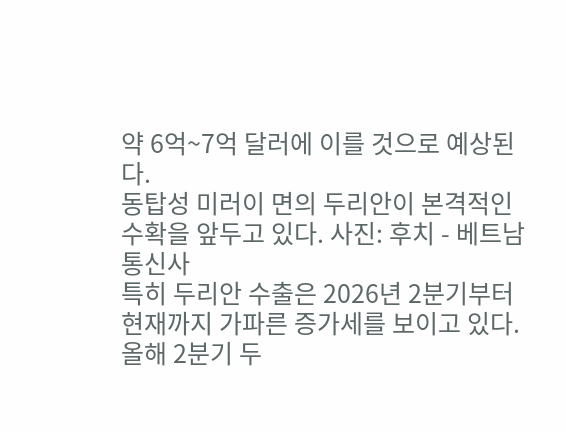약 6억~7억 달러에 이를 것으로 예상된다.
동탑성 미러이 면의 두리안이 본격적인 수확을 앞두고 있다. 사진: 후치 - 베트남통신사
특히 두리안 수출은 2026년 2분기부터 현재까지 가파른 증가세를 보이고 있다. 올해 2분기 두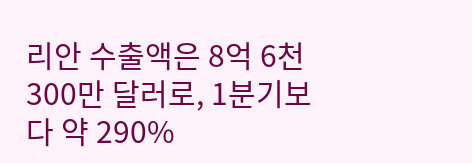리안 수출액은 8억 6천300만 달러로, 1분기보다 약 290%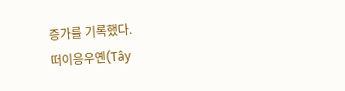증가를 기록했다.
떠이응우옌(Tây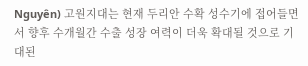Nguyên) 고원지대는 현재 두리안 수확 성수기에 접어들면서 향후 수개월간 수출 성장 여력이 더욱 확대될 것으로 기대된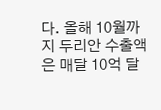다. 올해 10월까지 두리안 수출액은 매달 10억 달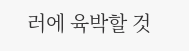러에 육박할 것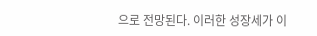으로 전망된다. 이러한 성장세가 이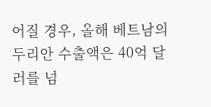어질 경우, 올해 베트남의 두리안 수출액은 40억 달러를 넘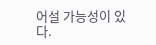어설 가능성이 있다.